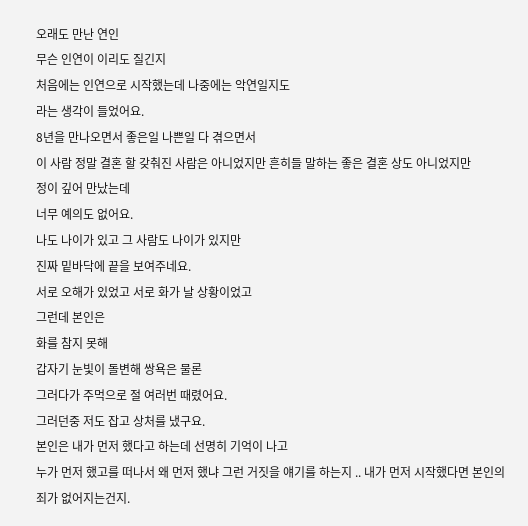오래도 만난 연인
무슨 인연이 이리도 질긴지
처음에는 인연으로 시작했는데 나중에는 악연일지도
라는 생각이 들었어요.
8년을 만나오면서 좋은일 나쁜일 다 겪으면서
이 사람 정말 결혼 할 갖춰진 사람은 아니었지만 흔히들 말하는 좋은 결혼 상도 아니었지만
정이 깊어 만났는데
너무 예의도 없어요.
나도 나이가 있고 그 사람도 나이가 있지만
진짜 밑바닥에 끝을 보여주네요.
서로 오해가 있었고 서로 화가 날 상황이었고
그런데 본인은
화를 참지 못해
갑자기 눈빛이 돌변해 쌍욕은 물론
그러다가 주먹으로 절 여러번 때렸어요.
그러던중 저도 잡고 상처를 냈구요.
본인은 내가 먼저 했다고 하는데 선명히 기억이 나고
누가 먼저 했고를 떠나서 왜 먼저 했냐 그런 거짓을 얘기를 하는지 .. 내가 먼저 시작했다면 본인의 죄가 없어지는건지.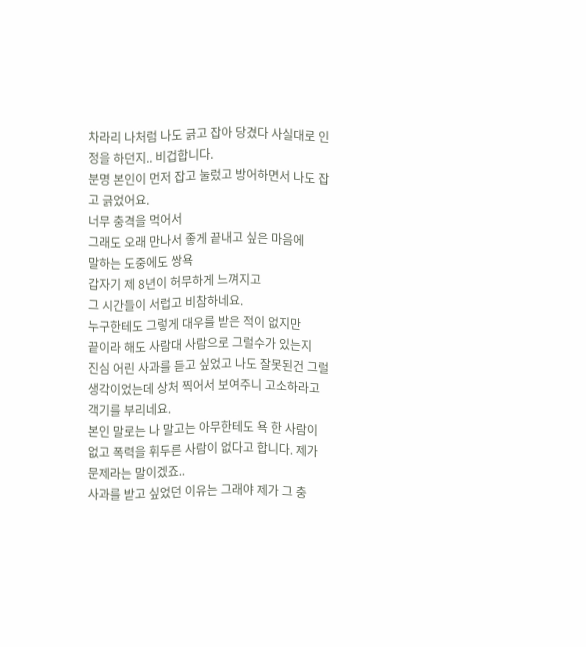차라리 나처럼 나도 긁고 잡아 당겼다 사실대로 인정을 하던지.. 비겁합니다.
분명 본인이 먼저 잡고 눌렀고 방어하면서 나도 잡고 긁었어요.
너무 충격을 먹어서
그래도 오래 만나서 좋게 끝내고 싶은 마음에
말하는 도중에도 쌍욕
갑자기 제 8년이 허무하게 느껴지고
그 시간들이 서럽고 비참하네요.
누구한테도 그렇게 대우를 받은 적이 없지만
끝이라 해도 사람대 사람으로 그럴수가 있는지
진심 어린 사과를 듣고 싶었고 나도 잘못된건 그럴생각이었는데 상처 찍어서 보여주니 고소하라고 객기를 부리네요.
본인 말로는 나 말고는 아무한테도 욕 한 사람이 없고 폭력을 휘두른 사람이 없다고 합니다. 제가 문제라는 말이겠죠..
사과를 받고 싶었던 이유는 그래야 제가 그 충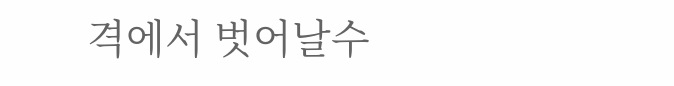격에서 벗어날수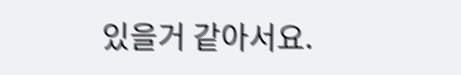있을거 같아서요.